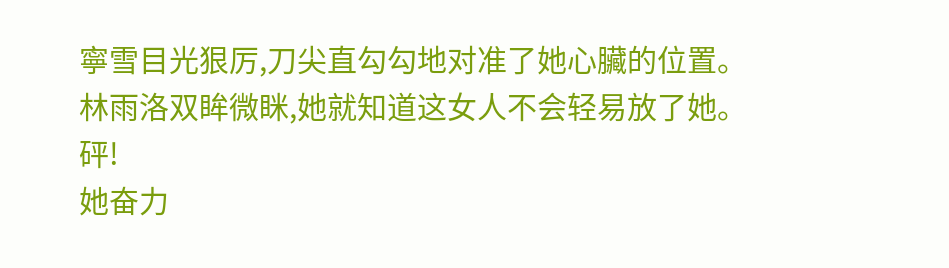寧雪目光狠厉,刀尖直勾勾地对准了她心臟的位置。
林雨洛双眸微眯,她就知道这女人不会轻易放了她。
砰!
她奋力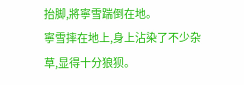抬脚,將寧雪踹倒在地。
寧雪摔在地上,身上沾染了不少杂草,显得十分狼狈。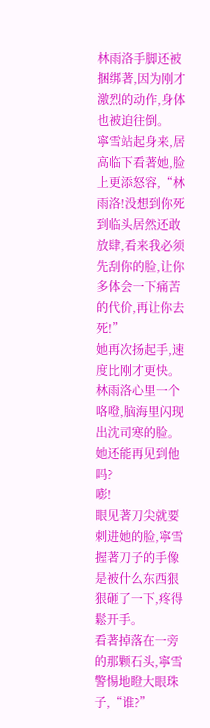林雨洛手脚还被捆绑著,因为刚才激烈的动作,身体也被迫往倒。
寧雪站起身来,居高临下看著她,脸上更添怒容,“林雨洛!没想到你死到临头居然还敢放肆,看来我必须先刮你的脸,让你多体会一下痛苦的代价,再让你去死!”
她再次扬起手,速度比刚才更快。
林雨洛心里一个咯噔,脑海里闪现出沈司寒的脸。
她还能再见到他吗?
嘭!
眼见著刀尖就要刺进她的脸,寧雪握著刀子的手像是被什么东西狠狠砸了一下,疼得鬆开手。
看著掉落在一旁的那颗石头,寧雪警惕地瞪大眼珠子,“谁?”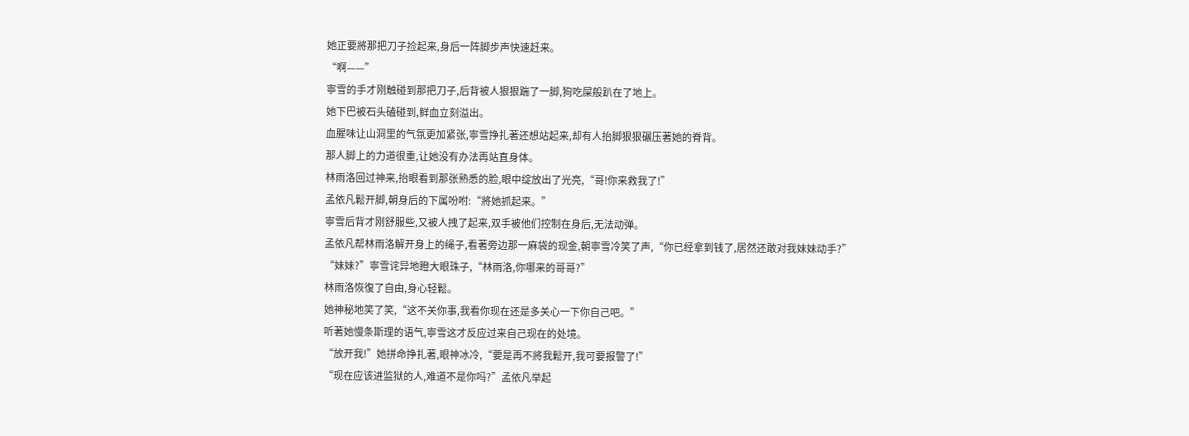她正要將那把刀子捡起来,身后一阵脚步声快速赶来。
“啊——”
寧雪的手才刚触碰到那把刀子,后背被人狠狠踹了一脚,狗吃屎般趴在了地上。
她下巴被石头磕碰到,鲜血立刻溢出。
血腥味让山洞里的气氛更加紧张,寧雪挣扎著还想站起来,却有人抬脚狠狠碾压著她的脊背。
那人脚上的力道很重,让她没有办法再站直身体。
林雨洛回过神来,抬眼看到那张熟悉的脸,眼中绽放出了光亮,“哥!你来救我了!”
孟依凡鬆开脚,朝身后的下属吩咐:“將她抓起来。”
寧雪后背才刚舒服些,又被人拽了起来,双手被他们控制在身后,无法动弹。
孟依凡帮林雨洛解开身上的绳子,看著旁边那一麻袋的现金,朝寧雪冷笑了声,“你已经拿到钱了,居然还敢对我妹妹动手?”
“妹妹?”寧雪诧异地瞪大眼珠子,“林雨洛,你哪来的哥哥?”
林雨洛恢復了自由,身心轻鬆。
她神秘地笑了笑,“这不关你事,我看你现在还是多关心一下你自己吧。”
听著她慢条斯理的语气,寧雪这才反应过来自己现在的处境。
“放开我!”她拼命挣扎著,眼神冰冷,“要是再不將我鬆开,我可要报警了!”
“现在应该进监狱的人,难道不是你吗?”孟依凡举起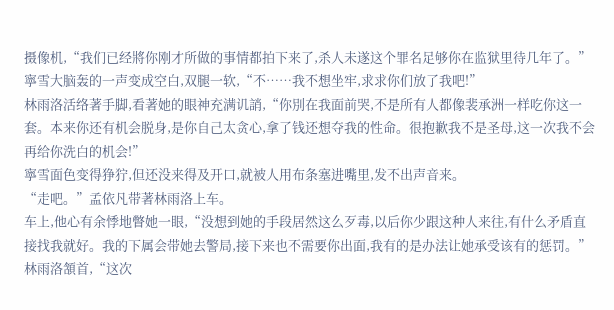摄像机,“我们已经將你刚才所做的事情都拍下来了,杀人未遂这个罪名足够你在监狱里待几年了。”
寧雪大脑轰的一声变成空白,双腿一软,“不……我不想坐牢,求求你们放了我吧!”
林雨洛活络著手脚,看著她的眼神充满讥誚,“你別在我面前哭,不是所有人都像裴承洲一样吃你这一套。本来你还有机会脱身,是你自己太贪心,拿了钱还想夺我的性命。很抱歉我不是圣母,这一次我不会再给你洗白的机会!”
寧雪面色变得狰狞,但还没来得及开口,就被人用布条塞进嘴里,发不出声音来。
“走吧。”孟依凡带著林雨洛上车。
车上,他心有余悸地瞥她一眼,“没想到她的手段居然这么歹毒,以后你少跟这种人来往,有什么矛盾直接找我就好。我的下属会带她去警局,接下来也不需要你出面,我有的是办法让她承受该有的惩罚。”
林雨洛頷首,“这次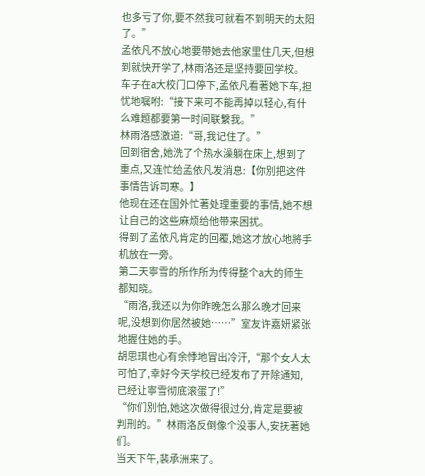也多亏了你,要不然我可就看不到明天的太阳了。”
孟依凡不放心地要带她去他家里住几天,但想到就快开学了,林雨洛还是坚持要回学校。
车子在a大校门口停下,孟依凡看著她下车,担忧地嘱咐:“接下来可不能再掉以轻心,有什么难题都要第一时间联繫我。”
林雨洛感激道:“哥,我记住了。”
回到宿舍,她洗了个热水澡躺在床上,想到了重点,又连忙给孟依凡发消息:【你別把这件事情告诉司寒。】
他现在还在国外忙著处理重要的事情,她不想让自己的这些麻烦给他带来困扰。
得到了孟依凡肯定的回覆,她这才放心地將手机放在一旁。
第二天寧雪的所作所为传得整个a大的师生都知晓。
“雨洛,我还以为你昨晚怎么那么晚才回来呢,没想到你居然被她……”室友许嘉妍紧张地握住她的手。
胡思琪也心有余悸地冒出冷汗,“那个女人太可怕了,幸好今天学校已经发布了开除通知,已经让寧雪彻底滚蛋了!”
“你们別怕,她这次做得很过分,肯定是要被判刑的。”林雨洛反倒像个没事人,安抚著她们。
当天下午,裴承洲来了。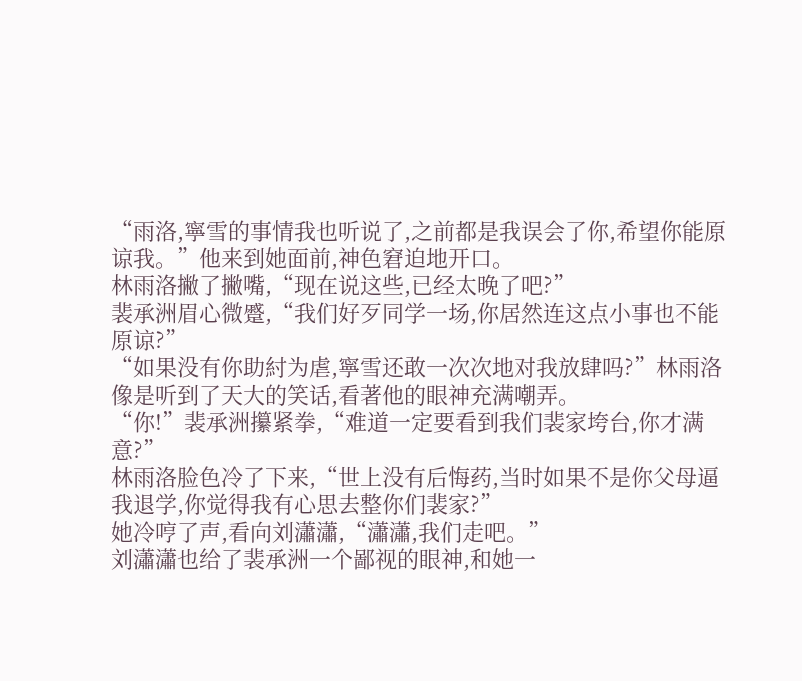“雨洛,寧雪的事情我也听说了,之前都是我误会了你,希望你能原谅我。”他来到她面前,神色窘迫地开口。
林雨洛撇了撇嘴,“现在说这些,已经太晚了吧?”
裴承洲眉心微蹙,“我们好歹同学一场,你居然连这点小事也不能原谅?”
“如果没有你助紂为虐,寧雪还敢一次次地对我放肆吗?”林雨洛像是听到了天大的笑话,看著他的眼神充满嘲弄。
“你!”裴承洲攥紧拳,“难道一定要看到我们裴家垮台,你才满意?”
林雨洛脸色冷了下来,“世上没有后悔药,当时如果不是你父母逼我退学,你觉得我有心思去整你们裴家?”
她冷哼了声,看向刘瀟瀟,“瀟瀟,我们走吧。”
刘瀟瀟也给了裴承洲一个鄙视的眼神,和她一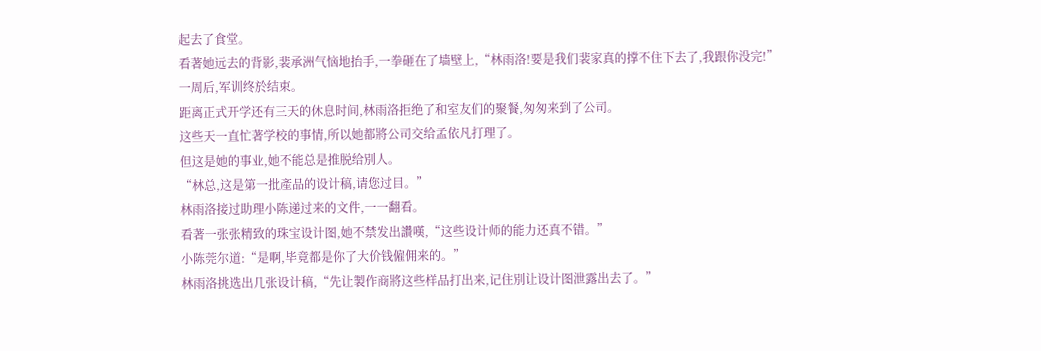起去了食堂。
看著她远去的背影,裴承洲气恼地抬手,一拳砸在了墙壁上,“林雨洛!要是我们裴家真的撑不住下去了,我跟你没完!”
一周后,军训终於结束。
距离正式开学还有三天的休息时间,林雨洛拒绝了和室友们的聚餐,匆匆来到了公司。
这些天一直忙著学校的事情,所以她都將公司交给孟依凡打理了。
但这是她的事业,她不能总是推脱给別人。
“林总,这是第一批產品的设计稿,请您过目。”
林雨洛接过助理小陈递过来的文件,一一翻看。
看著一张张精致的珠宝设计图,她不禁发出讚嘆,“这些设计师的能力还真不错。”
小陈莞尔道:“是啊,毕竟都是你了大价钱僱佣来的。”
林雨洛挑选出几张设计稿,“先让製作商將这些样品打出来,记住別让设计图泄露出去了。”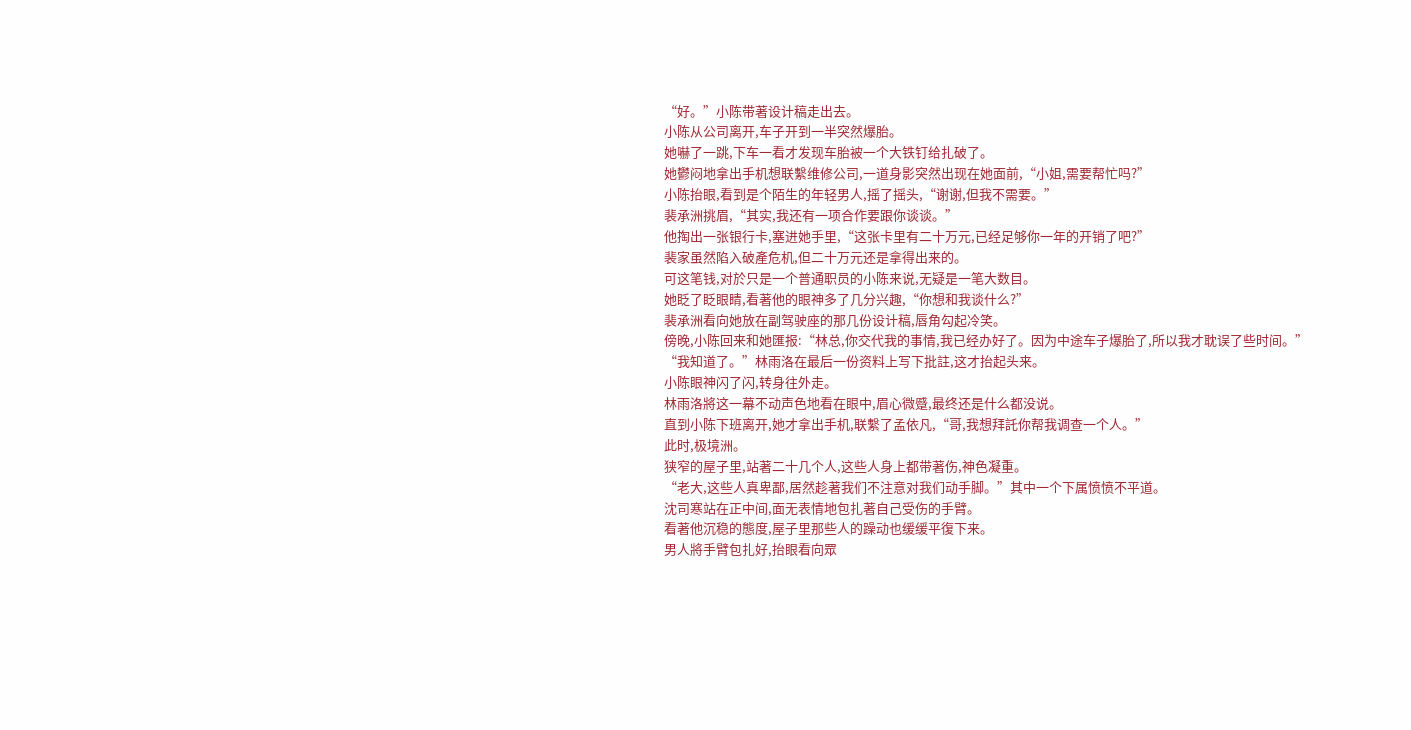“好。”小陈带著设计稿走出去。
小陈从公司离开,车子开到一半突然爆胎。
她嚇了一跳,下车一看才发现车胎被一个大铁钉给扎破了。
她鬱闷地拿出手机想联繫维修公司,一道身影突然出现在她面前,“小姐,需要帮忙吗?”
小陈抬眼,看到是个陌生的年轻男人,摇了摇头,“谢谢,但我不需要。”
裴承洲挑眉,“其实,我还有一项合作要跟你谈谈。”
他掏出一张银行卡,塞进她手里,“这张卡里有二十万元,已经足够你一年的开销了吧?”
裴家虽然陷入破產危机,但二十万元还是拿得出来的。
可这笔钱,对於只是一个普通职员的小陈来说,无疑是一笔大数目。
她眨了眨眼睛,看著他的眼神多了几分兴趣,“你想和我谈什么?”
裴承洲看向她放在副驾驶座的那几份设计稿,唇角勾起冷笑。
傍晚,小陈回来和她匯报:“林总,你交代我的事情,我已经办好了。因为中途车子爆胎了,所以我才耽误了些时间。”
“我知道了。”林雨洛在最后一份资料上写下批註,这才抬起头来。
小陈眼神闪了闪,转身往外走。
林雨洛將这一幕不动声色地看在眼中,眉心微蹙,最终还是什么都没说。
直到小陈下班离开,她才拿出手机,联繫了孟依凡,“哥,我想拜託你帮我调查一个人。”
此时,极境洲。
狭窄的屋子里,站著二十几个人,这些人身上都带著伤,神色凝重。
“老大,这些人真卑鄙,居然趁著我们不注意对我们动手脚。”其中一个下属愤愤不平道。
沈司寒站在正中间,面无表情地包扎著自己受伤的手臂。
看著他沉稳的態度,屋子里那些人的躁动也缓缓平復下来。
男人將手臂包扎好,抬眼看向眾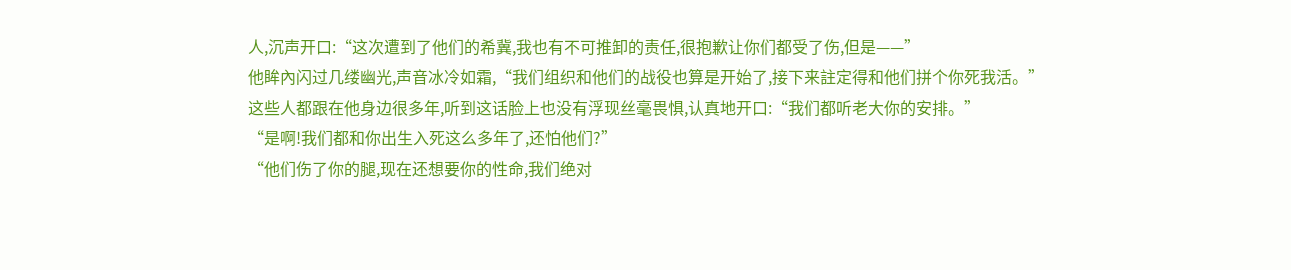人,沉声开口:“这次遭到了他们的希冀,我也有不可推卸的责任,很抱歉让你们都受了伤,但是——”
他眸內闪过几缕幽光,声音冰冷如霜,“我们组织和他们的战役也算是开始了,接下来註定得和他们拼个你死我活。”
这些人都跟在他身边很多年,听到这话脸上也没有浮现丝毫畏惧,认真地开口:“我们都听老大你的安排。”
“是啊!我们都和你出生入死这么多年了,还怕他们?”
“他们伤了你的腿,现在还想要你的性命,我们绝对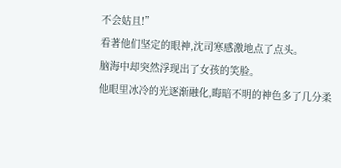不会姑且!”
看著他们坚定的眼神,沈司寒感激地点了点头。
脑海中却突然浮现出了女孩的笑脸。
他眼里冰冷的光逐渐融化,晦暗不明的神色多了几分柔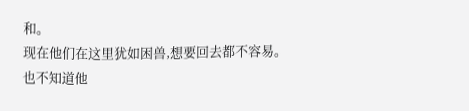和。
现在他们在这里犹如困兽,想要回去都不容易。
也不知道他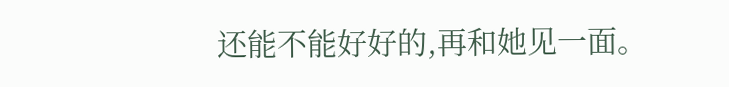还能不能好好的,再和她见一面。